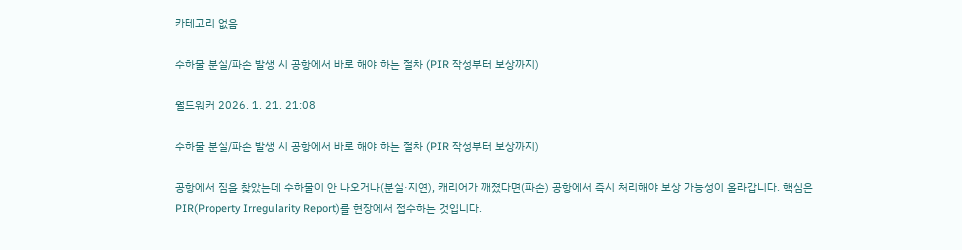카테고리 없음

수하물 분실/파손 발생 시 공항에서 바로 해야 하는 절차 (PIR 작성부터 보상까지)

월드워커 2026. 1. 21. 21:08

수하물 분실/파손 발생 시 공항에서 바로 해야 하는 절차 (PIR 작성부터 보상까지)

공항에서 짐을 찾았는데 수하물이 안 나오거나(분실·지연), 캐리어가 깨졌다면(파손) 공항에서 즉시 처리해야 보상 가능성이 올라갑니다. 핵심은 PIR(Property Irregularity Report)를 현장에서 접수하는 것입니다.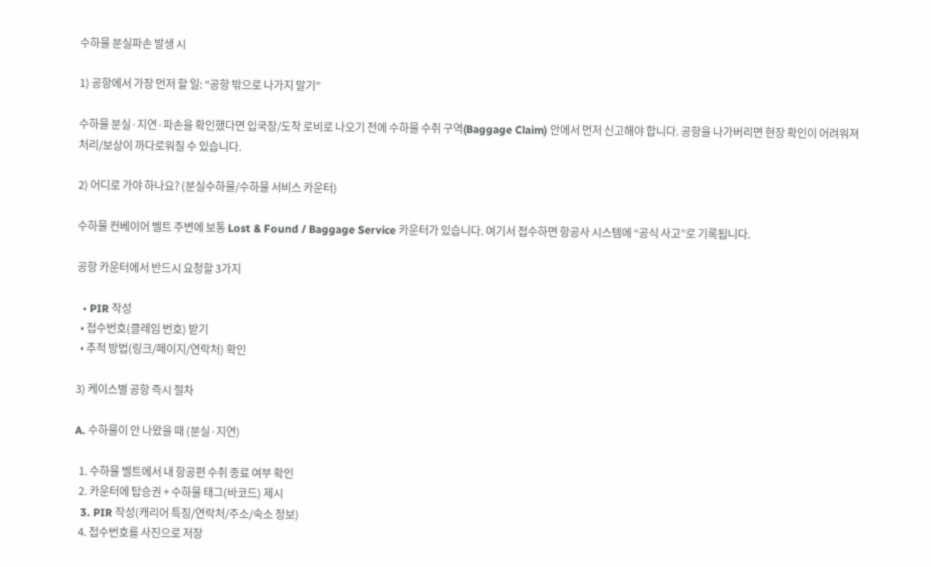수하물 분실파손 발생 시

1) 공항에서 가장 먼저 할 일: “공항 밖으로 나가지 말기”

수하물 분실·지연·파손을 확인했다면 입국장/도착 로비로 나오기 전에 수하물 수취 구역(Baggage Claim) 안에서 먼저 신고해야 합니다. 공항을 나가버리면 현장 확인이 어려워져 처리/보상이 까다로워질 수 있습니다.

2) 어디로 가야 하나요? (분실수하물/수하물 서비스 카운터)

수하물 컨베이어 벨트 주변에 보통 Lost & Found / Baggage Service 카운터가 있습니다. 여기서 접수하면 항공사 시스템에 “공식 사고”로 기록됩니다.

공항 카운터에서 반드시 요청할 3가지

  • PIR 작성
  • 접수번호(클레임 번호) 받기
  • 추적 방법(링크/페이지/연락처) 확인

3) 케이스별 공항 즉시 절차

A. 수하물이 안 나왔을 때 (분실·지연)

  1. 수하물 벨트에서 내 항공편 수취 종료 여부 확인
  2. 카운터에 탑승권 + 수하물 태그(바코드) 제시
  3. PIR 작성(캐리어 특징/연락처/주소/숙소 정보)
  4. 접수번호를 사진으로 저장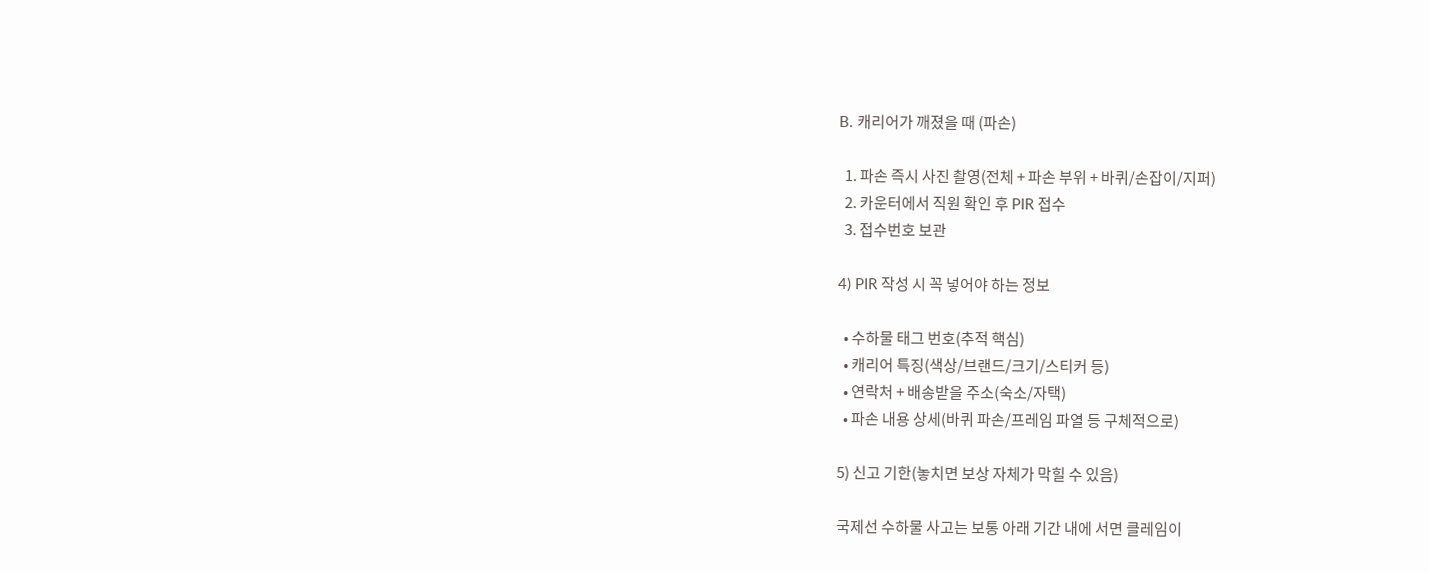B. 캐리어가 깨졌을 때 (파손)

  1. 파손 즉시 사진 촬영(전체 + 파손 부위 + 바퀴/손잡이/지퍼)
  2. 카운터에서 직원 확인 후 PIR 접수
  3. 접수번호 보관

4) PIR 작성 시 꼭 넣어야 하는 정보

  • 수하물 태그 번호(추적 핵심)
  • 캐리어 특징(색상/브랜드/크기/스티커 등)
  • 연락처 + 배송받을 주소(숙소/자택)
  • 파손 내용 상세(바퀴 파손/프레임 파열 등 구체적으로)

5) 신고 기한(놓치면 보상 자체가 막힐 수 있음)

국제선 수하물 사고는 보통 아래 기간 내에 서면 클레임이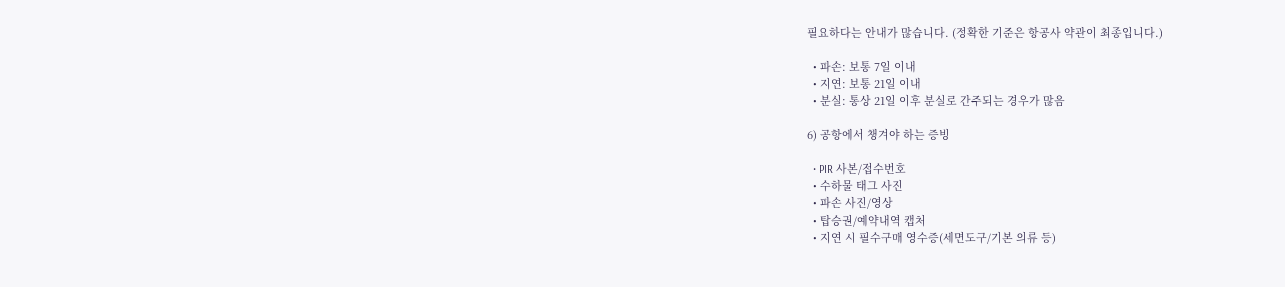필요하다는 안내가 많습니다. (정확한 기준은 항공사 약관이 최종입니다.)

  • 파손: 보통 7일 이내
  • 지연: 보통 21일 이내
  • 분실: 통상 21일 이후 분실로 간주되는 경우가 많음

6) 공항에서 챙겨야 하는 증빙

  • PIR 사본/접수번호
  • 수하물 태그 사진
  • 파손 사진/영상
  • 탑승권/예약내역 캡처
  • 지연 시 필수구매 영수증(세면도구/기본 의류 등)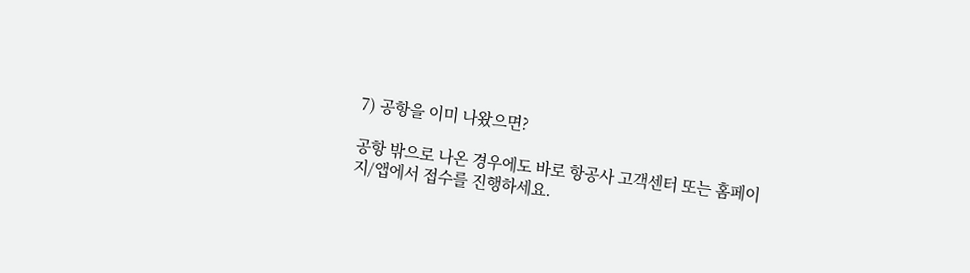7) 공항을 이미 나왔으면?

공항 밖으로 나온 경우에도 바로 항공사 고객센터 또는 홈페이지/앱에서 접수를 진행하세요.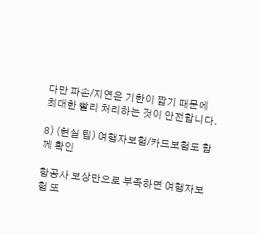다만 파손/지연은 기한이 짧기 때문에 최대한 빨리 처리하는 것이 안전합니다.

8) (현실 팁) 여행자보험/카드보험도 함께 확인

항공사 보상만으로 부족하면 여행자보험 또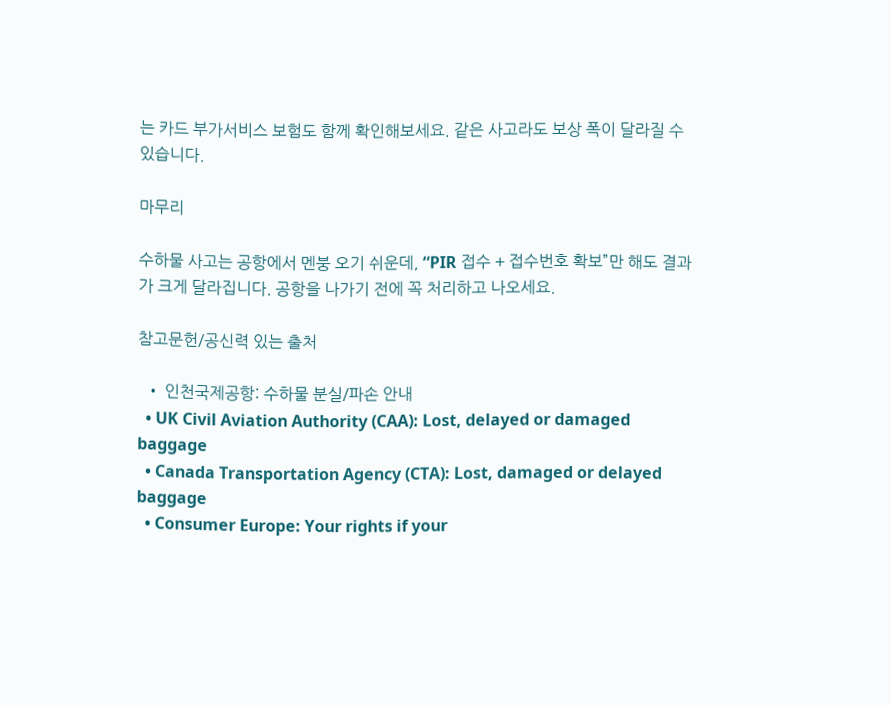는 카드 부가서비스 보험도 함께 확인해보세요. 같은 사고라도 보상 폭이 달라질 수 있습니다.

마무리

수하물 사고는 공항에서 멘붕 오기 쉬운데, “PIR 접수 + 접수번호 확보”만 해도 결과가 크게 달라집니다. 공항을 나가기 전에 꼭 처리하고 나오세요.

참고문헌/공신력 있는 출처

  • 인천국제공항: 수하물 분실/파손 안내
  • UK Civil Aviation Authority (CAA): Lost, delayed or damaged baggage
  • Canada Transportation Agency (CTA): Lost, damaged or delayed baggage
  • Consumer Europe: Your rights if your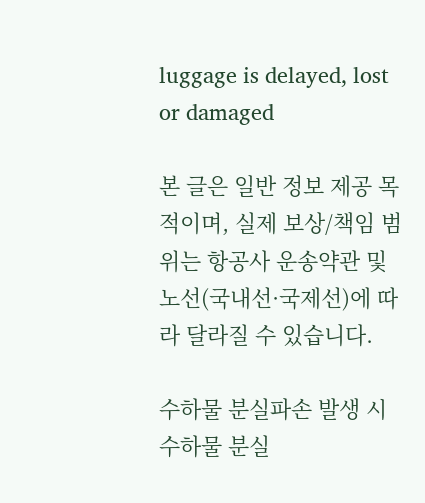luggage is delayed, lost or damaged

본 글은 일반 정보 제공 목적이며, 실제 보상/책임 범위는 항공사 운송약관 및 노선(국내선·국제선)에 따라 달라질 수 있습니다.

수하물 분실파손 발생 시
수하물 분실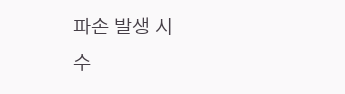파손 발생 시
수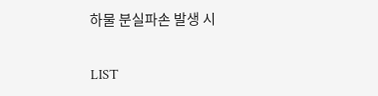하물 분실파손 발생 시

LIST